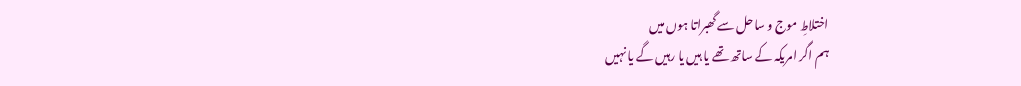اختلاطِ موج و ساحل سے گھبراتا ہوں میں
ہم اگر امریکہ کے ساتھ تھے یا ہیں یا رہیں گے یا نہیں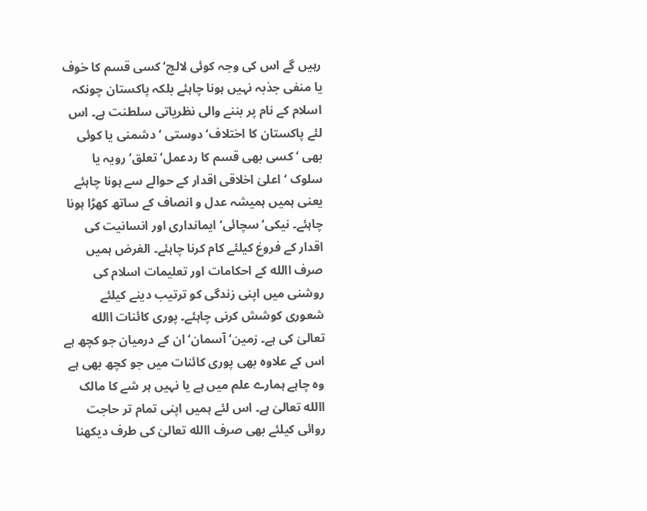رہیں گے اس کی وجہ کوئی لالچ‘ کسی قسم کا خوف یا منفی جذبہ نہیں ہونا چاہئے بلکہ پاکستان چونکہ اسلام کے نام پر بننے والی نظریاتی سلطنت ہے۔ اس لئے پاکستان کا اختلاف‘ دوستی ‘ دشمنی یا کوئی بھی ‘ کسی بھی قسم کا ردعمل‘ تعلق‘ رویہ یا سلوک ‘ اعلیٰ اخلاقی اقدار کے حوالے سے ہونا چاہئے یعنی ہمیں ہمیشہ عدل و انصاف کے ساتھ کھڑا ہونا چاہئے۔ نیکی‘ سچائی‘ ایمانداری اور انسانیت کی اقدار کے فروغ کیلئے کام کرنا چاہئے۔ الغرض ہمیں صرف االله کے احکامات اور تعلیمات اسلام کی روشنی میں اپنی زندگی کو ترتیب دینے کیلئے شعوری کوشش کرنی چاہئے۔ پوری کائنات االله تعالیٰ کی ہے۔ زمین‘ آسمان‘ ان کے درمیان جو کچھ ہے اس کے علاوہ بھی پوری کائنات میں جو کچھ بھی ہے وہ چاہے ہمارے علم میں ہے یا نہیں ہر شے کا مالک االله تعالیٰ ہے۔ اس لئے ہمیں اپنی تمام تر حاجت روائی کیلئے بھی صرف االله تعالیٰ کی طرف دیکھنا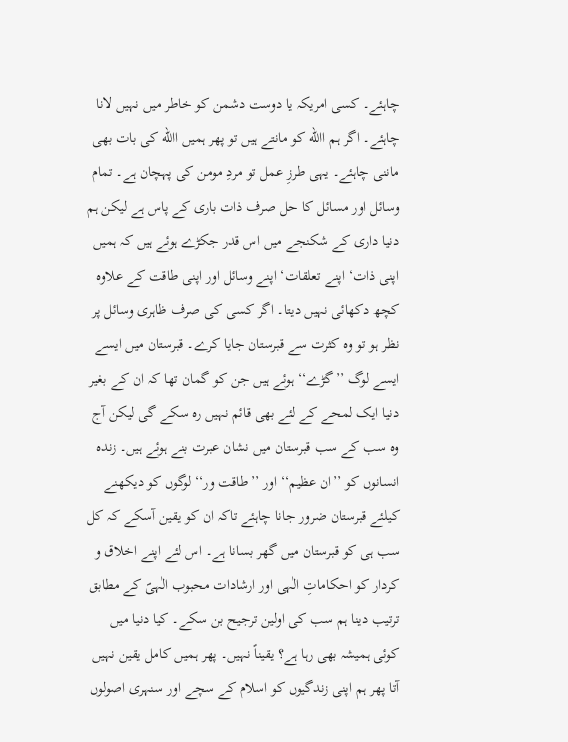چاہئے۔ کسی امریکہ یا دوست دشمن کو خاطر میں نہیں لانا چاہئے۔ اگر ہم االله کو مانتے ہیں تو پھر ہمیں االله کی بات بھی ماننی چاہئے۔ یہی طرزِ عمل تو مردِ مومن کی پہچان ہے۔ تمام وسائل اور مسائل کا حل صرف ذات باری کے پاس ہے لیکن ہم دنیا داری کے شکنجے میں اس قدر جکڑے ہوئے ہیں کہ ہمیں اپنی ذات‘ اپنے تعلقات‘ اپنے وسائل اور اپنی طاقت کے علاوہ کچھ دکھائی نہیں دیتا۔ اگر کسی کی صرف ظاہری وسائل پر نظر ہو تو وہ کثرت سے قبرستان جایا کرے۔ قبرستان میں ایسے ایسے لوگ ’’گڑے‘‘ ہوئے ہیں جن کو گمان تھا کہ ان کے بغیر دنیا ایک لمحے کے لئے بھی قائم نہیں رہ سکے گی لیکن آج وہ سب کے سب قبرستان میں نشان عبرت بنے ہوئے ہیں۔ زندہ انسانوں کو ’’ان عظیم‘‘ اور ’’طاقت ور‘‘ لوگوں کو دیکھنے کیلئے قبرستان ضرور جانا چاہئے تاکہ ان کو یقین آسکے کہ کل سب ہی کو قبرستان میں گھر بسانا ہے۔ اس لئے اپنے اخلاق و کردار کو احکاماتِ الٰہی اور ارشادات محبوب الٰہیؐ کے مطابق ترتیب دینا ہم سب کی اولین ترجیح بن سکے۔ کیا دنیا میں کوئی ہمیشہ بھی رہا ہے؟ یقیناً نہیں۔ پھر ہمیں کامل یقین نہیں آتا پھر ہم اپنی زندگیوں کو اسلام کے سچے اور سنہری اصولوں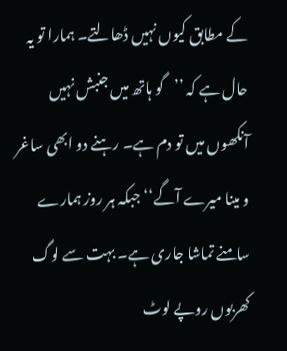کے مطابق کیوں نہیں ڈھالتے۔ ہمارا تو یہ حال ہے کہ ’’گو ہاتھ میں جنبش نہیں آنکھوں میں تو دم ہے۔ رہنے دو ابھی ساغر و مینا میرے آگے‘‘ جبکہ ہر روز ہمارے سامنے تماشا جاری ہے۔ بہت سے لوگ کھربوں روپے لوٹ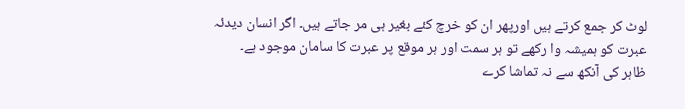لوٹ کر جمع کرتے ہیں اورپھر ان کو خرچ کئے بغیر ہی مر جاتے ہیں۔ اگر انسان دیدئہ عبرت کو ہمیشہ وا رکھے تو ہر سمت اور ہر موقع پر عبرت کا سامان موجود ہے۔
ظاہر کی آنکھ سے نہ تماشا کرے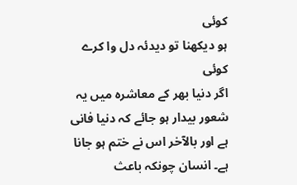کوئی
ہو دیکھنا تو دیدئہ دل وا کرے کوئی
اگر دنیا بھر کے معاشرہ میں یہ شعور بیدار ہو جائے کہ دنیا فانی ہے اور بالآخر اس نے ختم ہو جانا ہے۔ انسان چونکہ باعث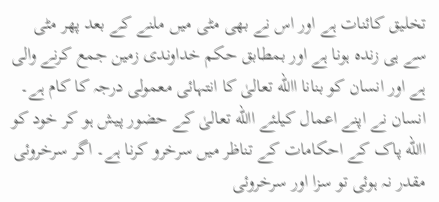تخلیق کائنات ہے اور اس نے بھی مٹی میں ملنے کے بعد پھر مٹی سے ہی زندہ ہونا ہے اور بمطابق حکم خداوندی زمین جمع کرنے والی ہے اور انسان کو بنانا االله تعالیٰ کا انتہائی معمولی درجہ کا کام ہے۔ انسان نے اپنے اعمال کیلئے االله تعالیٰ کے حضور پیش ہو کر خود کو االله پاک کے احکامات کے تناظر میں سرخرو کرنا ہے۔ اگر سرخروئی مقدر نہ ہوئی تو سزا اور سرخروئی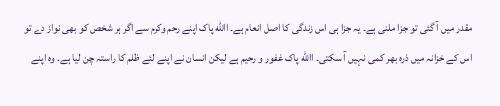مقدر میں آ گئی تو جزا ملنی ہے۔ یہ جزا ہی اس زندگی کا اصل انعام ہے۔ االله پاک اپنے رحم وکرم سے اگر ہر شخص کو بھی نواز دے تو اس کے خزانہ میں ذرہ بھر کمی نہیں آ سکتی۔ االله پاک غفور و رحیم ہے لیکن انسان نے اپنے لئے ظلم کا راستہ چن لیا ہے۔ وہ اپنے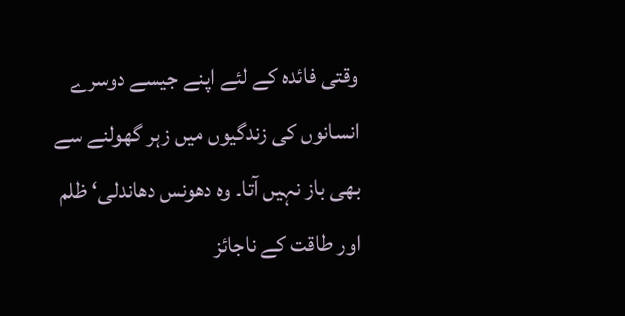وقتی فائدہ کے لئے اپنے جیسے دوسرے انسانوں کی زندگیوں میں زہر گھولنے سے بھی باز نہیں آتا۔ وہ دھونس دھاندلی‘ ظلم اور طاقت کے ناجائز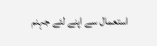استعمال سے اپنے لئے جہنم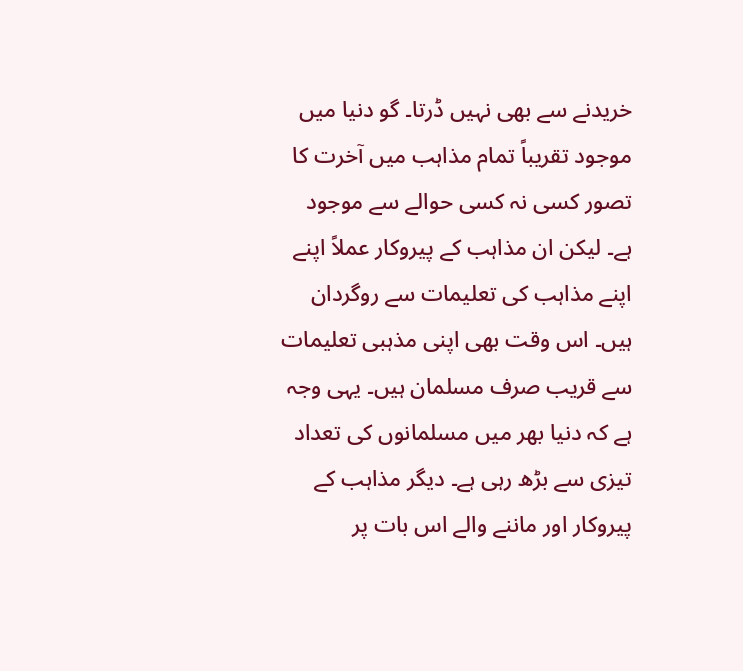خریدنے سے بھی نہیں ڈرتا۔ گو دنیا میں موجود تقریباً تمام مذاہب میں آخرت کا تصور کسی نہ کسی حوالے سے موجود ہے۔ لیکن ان مذاہب کے پیروکار عملاً اپنے اپنے مذاہب کی تعلیمات سے روگردان ہیں۔ اس وقت بھی اپنی مذہبی تعلیمات سے قریب صرف مسلمان ہیں۔ یہی وجہ ہے کہ دنیا بھر میں مسلمانوں کی تعداد تیزی سے بڑھ رہی ہے۔ دیگر مذاہب کے پیروکار اور ماننے والے اس بات پر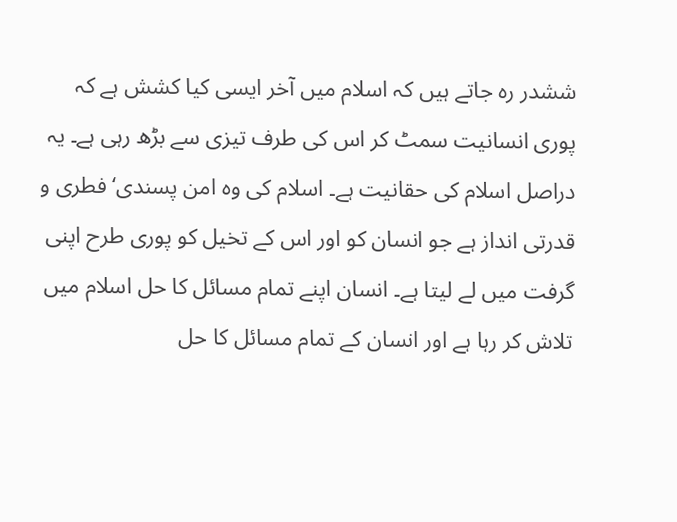ششدر رہ جاتے ہیں کہ اسلام میں آخر ایسی کیا کشش ہے کہ پوری انسانیت سمٹ کر اس کی طرف تیزی سے بڑھ رہی ہے۔ یہ دراصل اسلام کی حقانیت ہے۔ اسلام کی وہ امن پسندی‘ فطری و قدرتی انداز ہے جو انسان کو اور اس کے تخیل کو پوری طرح اپنی گرفت میں لے لیتا ہے۔ انسان اپنے تمام مسائل کا حل اسلام میں تلاش کر رہا ہے اور انسان کے تمام مسائل کا حل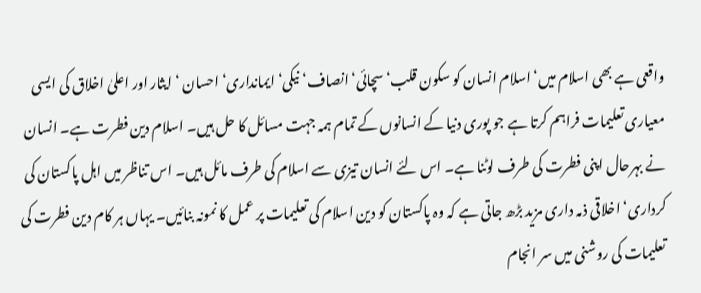واقعی ہے بھی اسلام میں‘ اسلام انسان کو سکون قلب‘ سچائی‘ انصاف‘ نیکی‘ ایمانداری‘ احسان ‘ ایثار اور اعلیٰ اخلاق کی ایسی معیاری تعلیمات فراہم کرتا ہے جو پوری دنیا کے انسانوں کے تمام ہمہ جہت مسائل کا حل ہیں۔ اسلام دین فطرت ہے۔ انسان نے بہرحال اپنی فطرت کی طرف لوٹنا ہے۔ اس لئے انسان تیزی سے اسلام کی طرف مائل ہیں۔ اس تناظر میں اہل پاکستان کی کرداری‘ اخلاقی ذمہ داری مزید بڑھ جاتی ہے کہ وہ پاکستان کو دین اسلام کی تعلیمات پر عمل کا نمونہ بنائیں۔ یہاں ہر کام دین فطرت کی تعلیمات کی روشنی میں سر انجام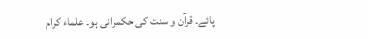پائے۔ قرآن و سنت کی حکمرانی ہو۔ علماء کرام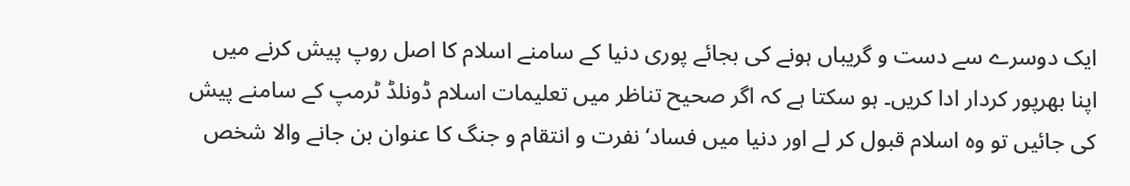ایک دوسرے سے دست و گریباں ہونے کی بجائے پوری دنیا کے سامنے اسلام کا اصل روپ پیش کرنے میں اپنا بھرپور کردار ادا کریں۔ ہو سکتا ہے کہ اگر صحیح تناظر میں تعلیمات اسلام ڈونلڈ ٹرمپ کے سامنے پیش کی جائیں تو وہ اسلام قبول کر لے اور دنیا میں فساد‘ نفرت و انتقام و جنگ کا عنوان بن جانے والا شخص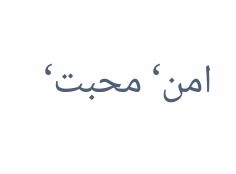امن‘ محبت‘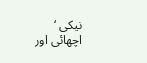نیکی ‘ اچھائی اور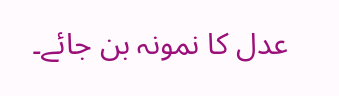عدل کا نمونہ بن جائے۔